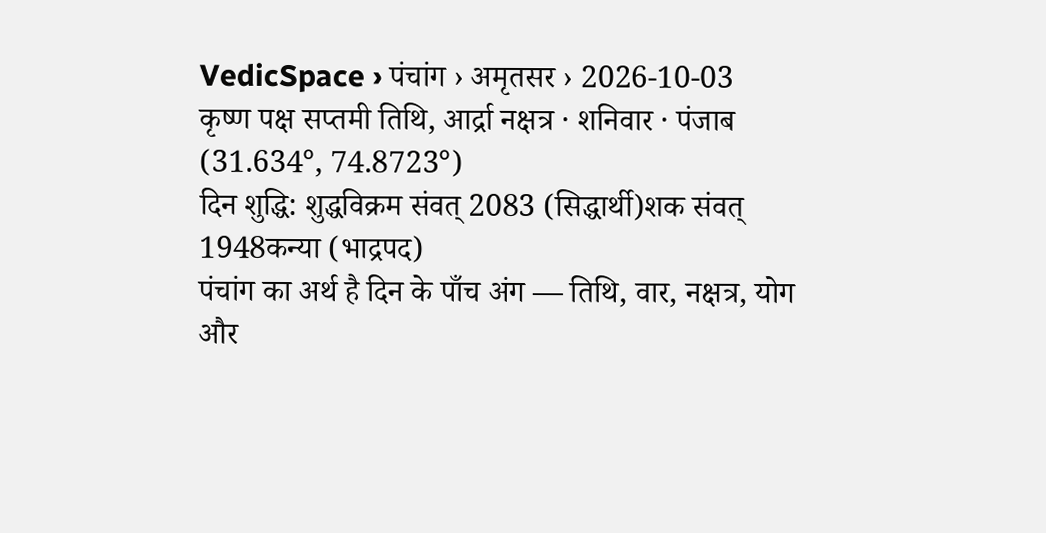VedicSpace › पंचांग › अमृतसर › 2026-10-03
कृष्ण पक्ष सप्तमी तिथि, आर्द्रा नक्षत्र · शनिवार · पंजाब (31.634°, 74.8723°)
दिन शुद्धि: शुद्धविक्रम संवत् 2083 (सिद्धार्थी)शक संवत् 1948कन्या (भाद्रपद)
पंचांग का अर्थ है दिन के पाँच अंग — तिथि, वार, नक्षत्र, योग और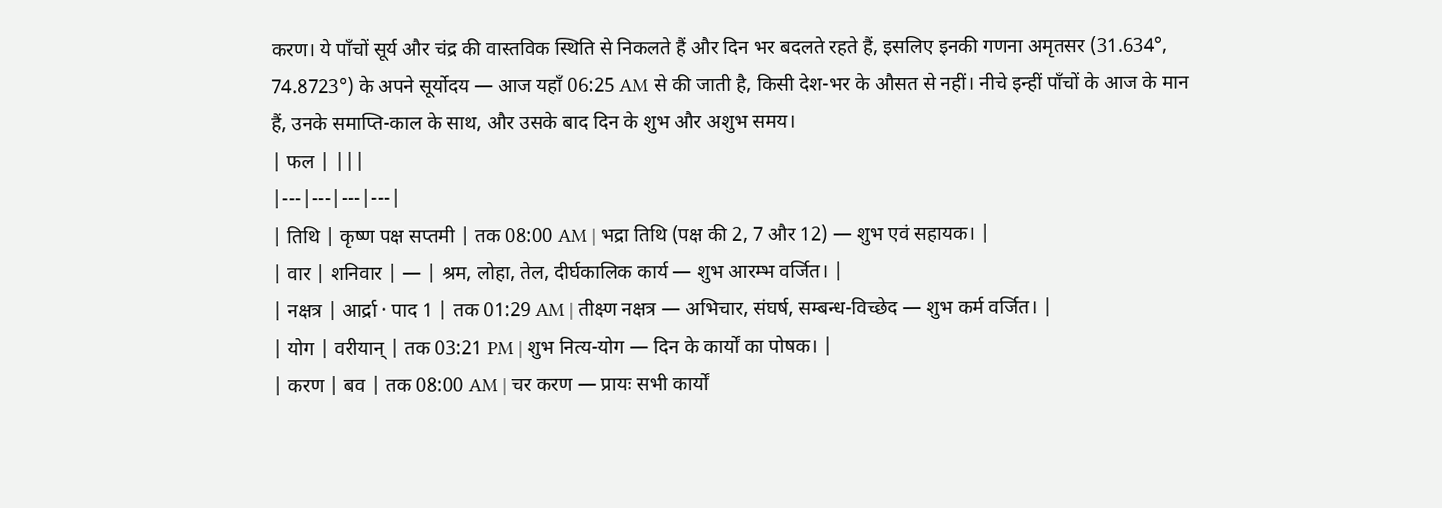करण। ये पाँचों सूर्य और चंद्र की वास्तविक स्थिति से निकलते हैं और दिन भर बदलते रहते हैं, इसलिए इनकी गणना अमृतसर (31.634°, 74.8723°) के अपने सूर्योदय — आज यहाँ 06:25 AM से की जाती है, किसी देश-भर के औसत से नहीं। नीचे इन्हीं पाँचों के आज के मान हैं, उनके समाप्ति-काल के साथ, और उसके बाद दिन के शुभ और अशुभ समय।
| फल | |||
|---|---|---|---|
| तिथि | कृष्ण पक्ष सप्तमी | तक 08:00 AM | भद्रा तिथि (पक्ष की 2, 7 और 12) — शुभ एवं सहायक। |
| वार | शनिवार | — | श्रम, लोहा, तेल, दीर्घकालिक कार्य — शुभ आरम्भ वर्जित। |
| नक्षत्र | आर्द्रा · पाद 1 | तक 01:29 AM | तीक्ष्ण नक्षत्र — अभिचार, संघर्ष, सम्बन्ध-विच्छेद — शुभ कर्म वर्जित। |
| योग | वरीयान् | तक 03:21 PM | शुभ नित्य-योग — दिन के कार्यों का पोषक। |
| करण | बव | तक 08:00 AM | चर करण — प्रायः सभी कार्यों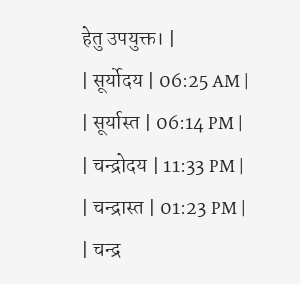हेतु उपयुक्त। |
| सूर्योदय | 06:25 AM |
| सूर्यास्त | 06:14 PM |
| चन्द्रोदय | 11:33 PM |
| चन्द्रास्त | 01:23 PM |
| चन्द्र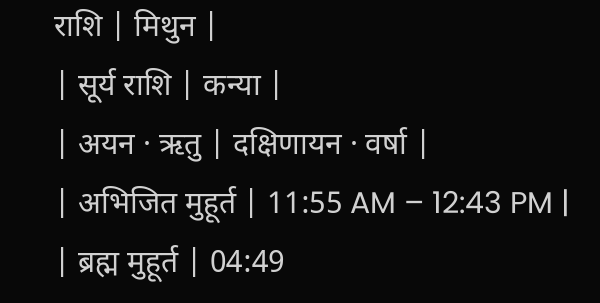राशि | मिथुन |
| सूर्य राशि | कन्या |
| अयन · ऋतु | दक्षिणायन · वर्षा |
| अभिजित मुहूर्त | 11:55 AM – 12:43 PM |
| ब्रह्म मुहूर्त | 04:49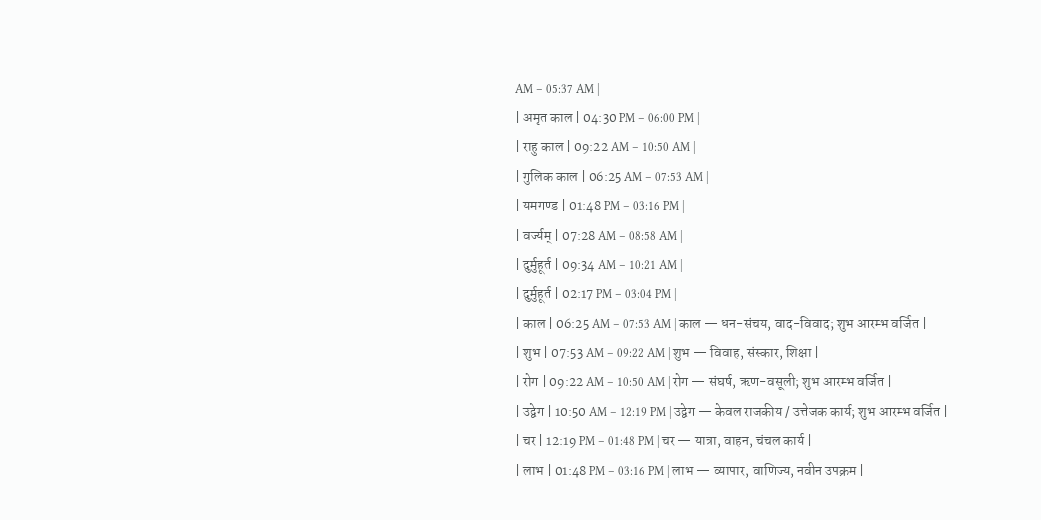AM – 05:37 AM |
| अमृत काल | 04:30 PM – 06:00 PM |
| राहु काल | 09:22 AM – 10:50 AM |
| गुलिक काल | 06:25 AM – 07:53 AM |
| यमगण्ड | 01:48 PM – 03:16 PM |
| वर्ज्यम् | 07:28 AM – 08:58 AM |
| दुर्मुहूर्त | 09:34 AM – 10:21 AM |
| दुर्मुहूर्त | 02:17 PM – 03:04 PM |
| काल | 06:25 AM – 07:53 AM | काल — धन-संचय, वाद-विवाद; शुभ आरम्भ वर्जित |
| शुभ | 07:53 AM – 09:22 AM | शुभ — विवाह, संस्कार, शिक्षा |
| रोग | 09:22 AM – 10:50 AM | रोग — संघर्ष, ऋण-वसूली; शुभ आरम्भ वर्जित |
| उद्वेग | 10:50 AM – 12:19 PM | उद्वेग — केवल राजकीय / उत्तेजक कार्य; शुभ आरम्भ वर्जित |
| चर | 12:19 PM – 01:48 PM | चर — यात्रा, वाहन, चंचल कार्य |
| लाभ | 01:48 PM – 03:16 PM | लाभ — व्यापार, वाणिज्य, नवीन उपक्रम |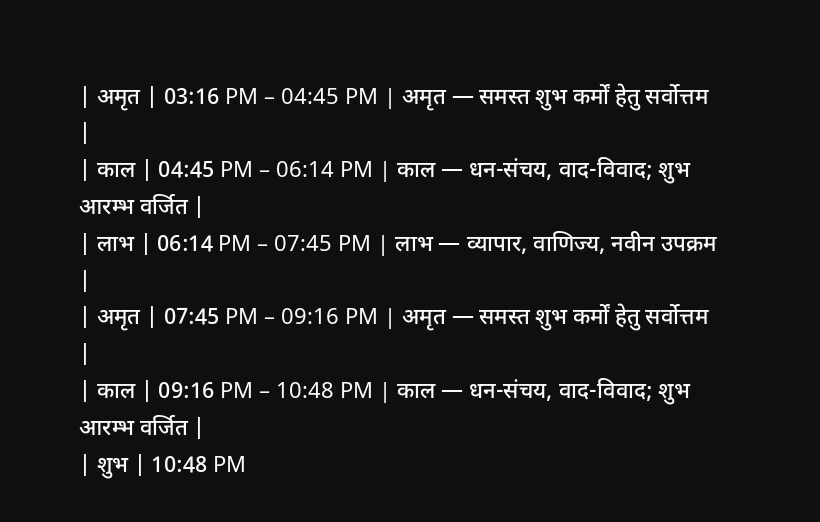| अमृत | 03:16 PM – 04:45 PM | अमृत — समस्त शुभ कर्मों हेतु सर्वोत्तम |
| काल | 04:45 PM – 06:14 PM | काल — धन-संचय, वाद-विवाद; शुभ आरम्भ वर्जित |
| लाभ | 06:14 PM – 07:45 PM | लाभ — व्यापार, वाणिज्य, नवीन उपक्रम |
| अमृत | 07:45 PM – 09:16 PM | अमृत — समस्त शुभ कर्मों हेतु सर्वोत्तम |
| काल | 09:16 PM – 10:48 PM | काल — धन-संचय, वाद-विवाद; शुभ आरम्भ वर्जित |
| शुभ | 10:48 PM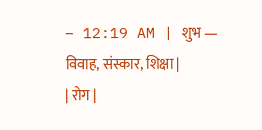– 12:19 AM | शुभ — विवाह, संस्कार, शिक्षा |
| रोग |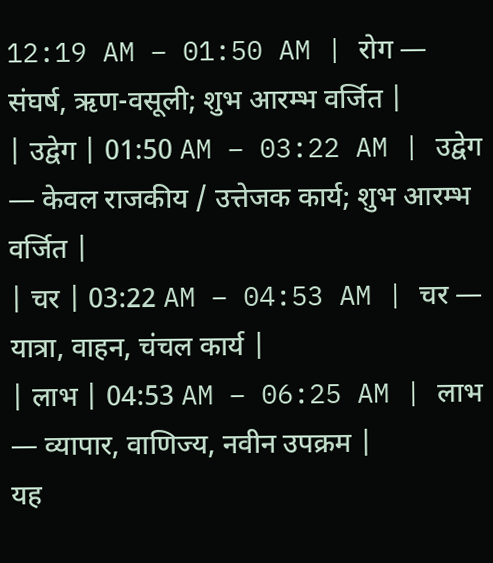12:19 AM – 01:50 AM | रोग — संघर्ष, ऋण-वसूली; शुभ आरम्भ वर्जित |
| उद्वेग | 01:50 AM – 03:22 AM | उद्वेग — केवल राजकीय / उत्तेजक कार्य; शुभ आरम्भ वर्जित |
| चर | 03:22 AM – 04:53 AM | चर — यात्रा, वाहन, चंचल कार्य |
| लाभ | 04:53 AM – 06:25 AM | लाभ — व्यापार, वाणिज्य, नवीन उपक्रम |
यह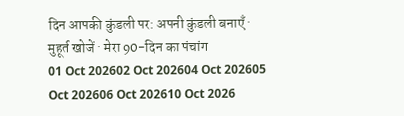दिन आपकी कुंडली पर: अपनी कुंडली बनाएँ · मुहूर्त खोजें · मेरा 90-दिन का पंचांग
01 Oct 202602 Oct 202604 Oct 202605 Oct 202606 Oct 202610 Oct 2026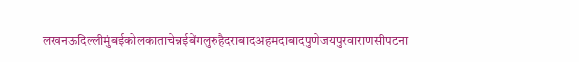लखनऊदिल्लीमुंबईकोलकाताचेन्नईबेंगलुरुहैदराबादअहमदाबादपुणेजयपुरवाराणसीपटना